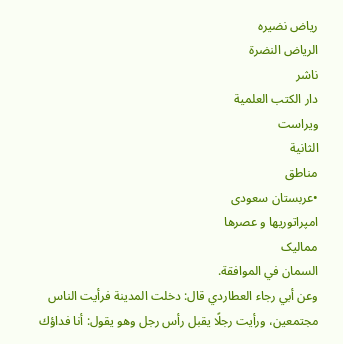ریاض نضیره
الرياض النضرة
ناشر
دار الكتب العلمية
ویراست
الثانية
مناطق
•عربستان سعودی
امپراتوریها و عصرها
ممالیک
السمان في الموافقة.
وعن أبي رجاء العطاردي قال: دخلت المدينة فرأيت الناس مجتمعين، ورأيت رجلًا يقبل رأس رجل وهو يقول: أنا فداؤك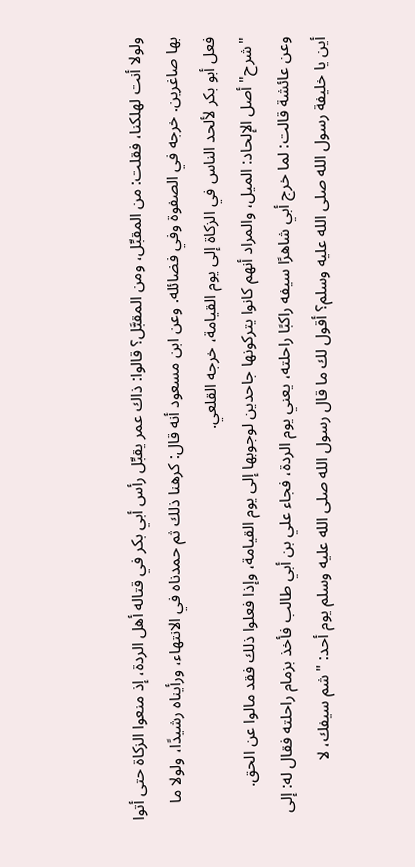ولولا أنت لهلكنا، فقلت: من المقبِّل، ومن المقبَّل؟ قالوا: ذاك عمر يقبِّل رأس أبي بكر في قتاله أهل الردة، إذ منعوا الزكاة حتى أتوا بها صاغرين. خرجه في الصفوة وفي فضائله. وعن ابن مسعود أنه قال: كرهنا ذلك ثم حمدناه في الانتهاء، ورأيناه رشيدًا، ولولا ما فعل أبو بكر لألحد الناس في الزكاة إلى يوم القيامة، خرجه القلعي.
"شرح" أصل الإلحاد: الميل، والمراد أنهم كانوا يتركونها جاحدين لوجوبها إلى يوم القيامة، وإذا فعلوا ذلك فقد مالوا عن الحق.
وعن عائشة قالت: لما خرج أبي شاهرًا سيفه راكبًا راحلته، يعني يوم الردة، فجاء علي بن أبي طالب فأخذ بزمام راحلته فقال له: إلى أين يا خليفة رسول الله صلى الله عليه وسلم؟ أقول لك ما قال رسول الله صلى الله عليه وسلم يوم أحد: "شم سيفك، لا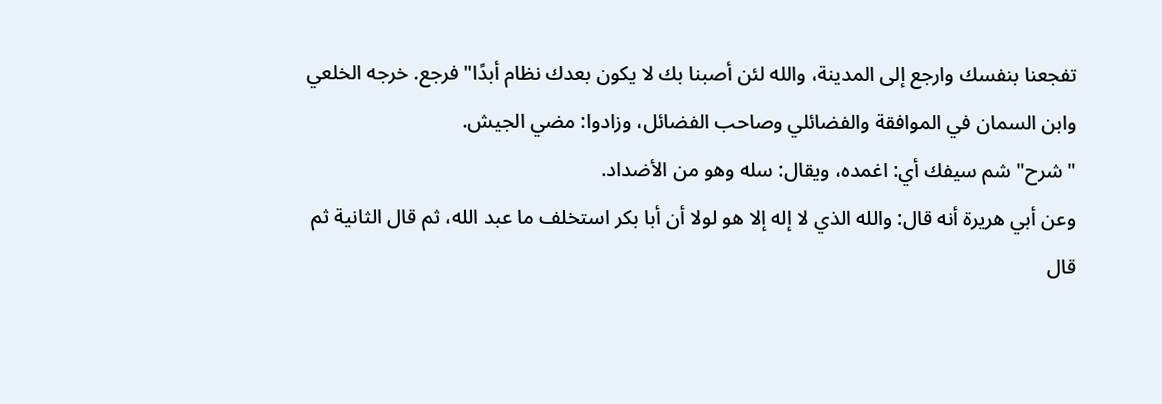تفجعنا بنفسك وارجع إلى المدينة، والله لئن أصبنا بك لا يكون بعدك نظام أبدًا" فرجع. خرجه الخلعي وابن السمان في الموافقة والفضائلي وصاحب الفضائل، وزادوا: مضي الجيش.
"شرح" شم سيفك أي: اغمده، ويقال: سله وهو من الأضداد.
وعن أبي هريرة أنه قال: والله الذي لا إله إلا هو لولا أن أبا بكر استخلف ما عبد الله، ثم قال الثانية ثم قال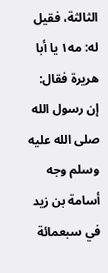الثالثة، فقيل له: مه١ يا أبا هريرة فقال: إن رسول الله صلى الله عليه وسلم وجه أسامة بن زيد في سبعمائة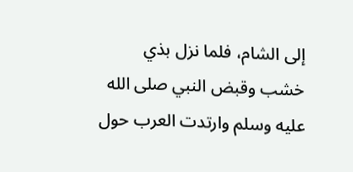إلى الشام، فلما نزل بذي خشب وقبض النبي صلى الله عليه وسلم وارتدت العرب حول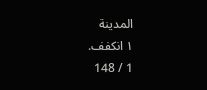المدينة
١ انكفف.
1 / 148